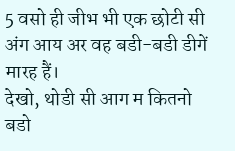5 वसो ही जीभ भी एक छोटी सी अंग आय अर वह बडी-बडी डीगें मारह हैं।
देखो, थोडी सी आग म कितनो बडो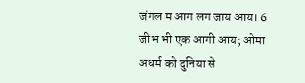जंगल म आग लग जाय आय। 6 जीभ भी एक आगी आय; ओमा अधर्म को दुनिया से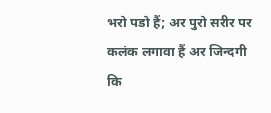भरो पडो हैं; अर पुरो सरीर पर कलंक लगावा हैं अर जिन्दगी कि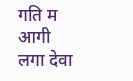गति म आगी लगा देवा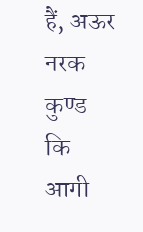हैं, अऊर नरक कुण्ड कि आगी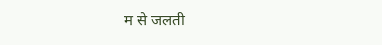म से जलती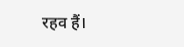रहव हैं।